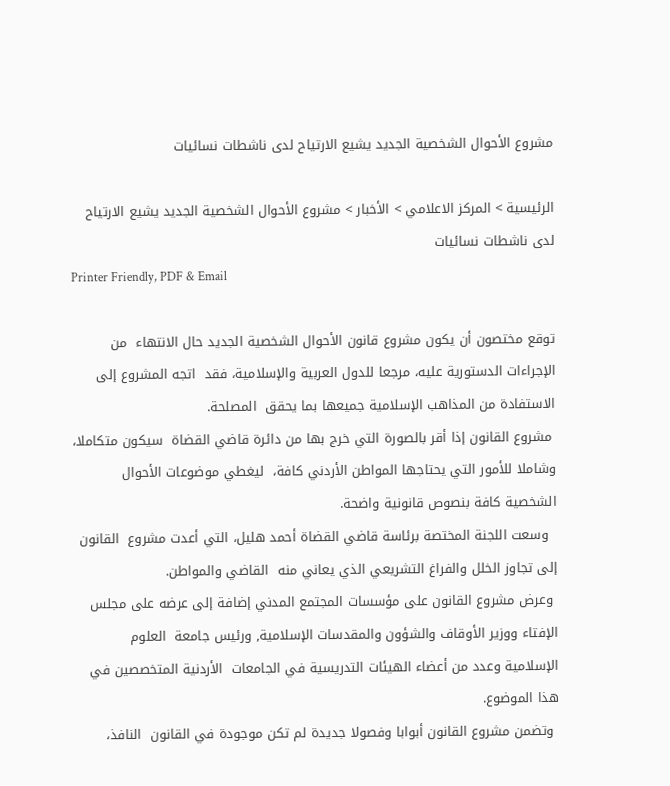مشروع الأحوال الشخصية الجديد يشيع الارتياح لدى ناشطات نسائيات

الرئيسية > المركز الاعلامي > الأخبار > مشروع الأحوال الشخصية الجديد يشيع الارتياح لدى ناشطات نسائيات
Printer Friendly, PDF & Email

توقع مختصون أن يكون مشروع قانون الأحوال الشخصية الجديد حال الانتهاء  من الإجراءات الدستورية عليه، مرجعا للدول العربية والإسلامية، فقد  اتجه المشروع إلى الاستفادة من المذاهب الإسلامية جميعها بما يحقق  المصلحة.
 مشروع القانون إذا أقر بالصورة التي خرج بها من دائرة قاضي القضاة  سيكون متكاملا، وشاملا للأمور التي يحتاجها المواطن الأردني كافة،  ليغطي موضوعات الأحوال الشخصية كافة بنصوص قانونية واضحة.
  وسعت اللجنة المختصة برئاسة قاضي القضاة أحمد هليل، التي أعدت مشروع  القانون إلى تجاوز الخلل والفراغ التشريعي الذي يعاني منه  القاضي والمواطن.
 وعرض مشروع القانون على مؤسسات المجتمع المدني إضافة إلى عرضه على مجلس  الإفتاء ووزير الأوقاف والشؤون والمقدسات الإسلامية, ورئيس جامعة  العلوم الإسلامية وعدد من أعضاء الهيئات التدريسية في الجامعات  الأردنية المتخصصين في هذا الموضوع.
 وتضمن مشروع القانون أبوابا وفصولا جديدة لم تكن موجودة في القانون  النافذ،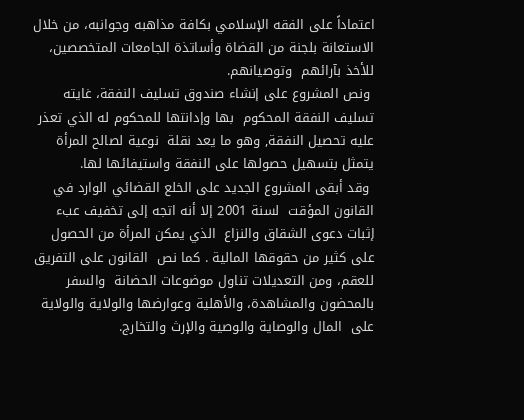اعتماداً على الفقه الإسلامي بكافة مذاهبه وجوانبه، من خلال  الاستعانة بلجنة من القضاة وأساتذة الجامعات المتخصصين، للأخذ بآرائهم  وتوصيانهم.
 ونص المشروع على إنشاء صندوق تسليف النفقة، غايته تسليف النفقة المحكوم  بها وإدانتها للمحكوم له الذي تعذر عليه تحصيل النفقة, وهو ما يعد نقلة  نوعية لصالح المرأة يتمثل بتسهيل حصولها على النفقة واستيفائها لها.
 وقد أبقى المشروع الجديد على الخلع القضائي الوارد في القانون المؤقت  لسنة 2001 إلا أنه اتجه إلى تخفيف عبء إثبات دعوى الشقاق والنزاع  الذي يمكن المرأة من الحصول على كثير من حقوقها المالية . كما نص  القانون على التفريق للعقم، ومن التعديلات تناول موضوعات الحضانة  والسفر بالمحضون والمشاهدة، والأهلية وعوارضها والولاية والولاية على  المال والوصاية والوصية والإرث والتخارج.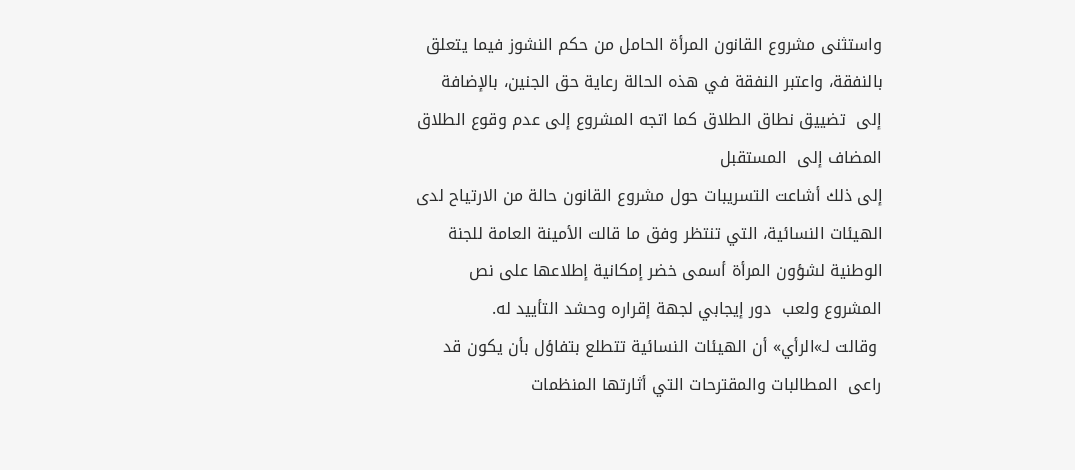واستثنى مشروع القانون المرأة الحامل من حكم النشوز فيما يتعلق  بالنفقة، واعتبر النفقة في هذه الحالة رعاية حق الجنين، بالإضافة إلى  تضييق نطاق الطلاق كما اتجه المشروع إلى عدم وقوع الطلاق المضاف إلى  المستقبل
إلى ذلك أشاعت التسريبات حول مشروع القانون حالة من الارتياح لدى  الهيئات النسائية، التي تنتظر وفق ما قالت الأمينة العامة للجنة  الوطنية لشؤون المرأة أسمى خضر إمكانية إطلاعها على نص المشروع ولعب  دور إيجابي لجهة إقراره وحشد التأييد له.
 وقالت لـ»الرأي» أن الهيئات النسائية تتطلع بتفاؤل بأن يكون قد راعى  المطالبات والمقترحات التي أثارتها المنظمات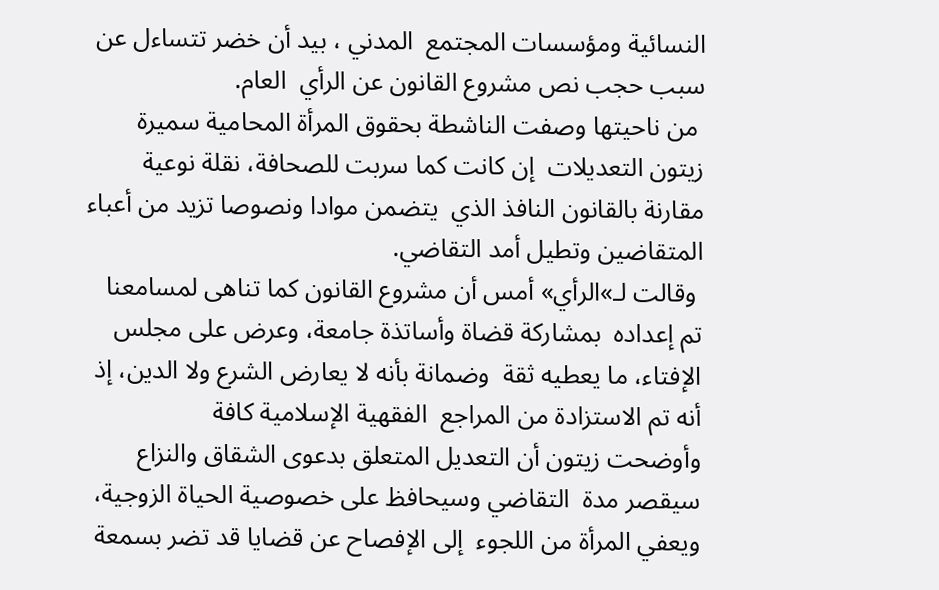النسائية ومؤسسات المجتمع  المدني ، بيد أن خضر تتساءل عن سبب حجب نص مشروع القانون عن الرأي  العام.
 من ناحيتها وصفت الناشطة بحقوق المرأة المحامية سميرة زيتون التعديلات  إن كانت كما سربت للصحافة، نقلة نوعية مقارنة بالقانون النافذ الذي  يتضمن موادا ونصوصا تزيد من أعباء المتقاضين وتطيل أمد التقاضي.
 وقالت لـ»الرأي» أمس أن مشروع القانون كما تناهى لمسامعنا تم إعداده  بمشاركة قضاة وأساتذة جامعة، وعرض على مجلس الإفتاء، ما يعطيه ثقة  وضمانة بأنه لا يعارض الشرع ولا الدين، إذ أنه تم الاستزادة من المراجع  الفقهية الإسلامية كافة
وأوضحت زيتون أن التعديل المتعلق بدعوى الشقاق والنزاع سيقصر مدة  التقاضي وسيحافظ على خصوصية الحياة الزوجية، ويعفي المرأة من اللجوء  إلى الإفصاح عن قضايا قد تضر بسمعة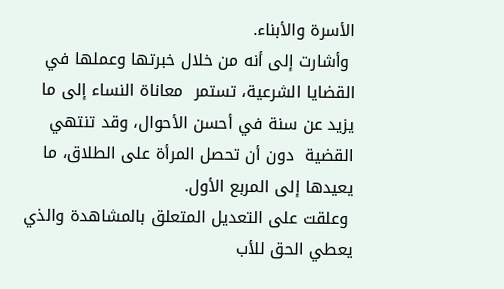الأسرة والأبناء.
 وأشارت إلى أنه من خلال خبرتها وعملها في القضايا الشرعية، تستمر  معاناة النساء إلى ما يزيد عن سنة في أحسن الأحوال، وقد تنتهي القضية  دون أن تحصل المرأة على الطلاق، ما يعيدها إلى المربع الأول.
 وعلقت على التعديل المتعلق بالمشاهدة والذي يعطي الحق للأب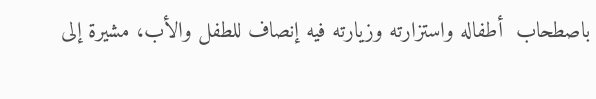باصطحاب  أطفاله واستزارته وزيارته فيه إنصاف للطفل والأب، مشيرة إلى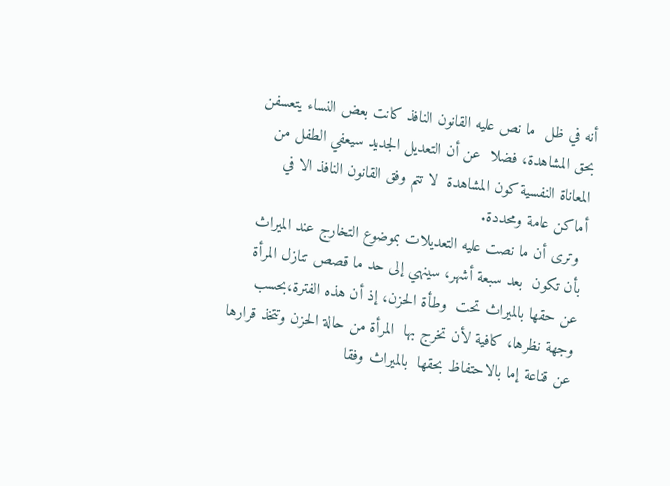أنه في ظل  ما نص عليه القانون النافذ كانت بعض النساء يتعسفن بحق المشاهدة، فضلا  عن أن التعديل الجديد سيعفي الطفل من المعاناة النفسية كون المشاهدة  لا تتم وفق القانون النافذ الا في أماكن عامة ومحددة.
 وترى أن ما نصت عليه التعديلات بموضوع التخارج عند الميراث بأن تكون  بعد سبعة أشهر، سينهي إلى حد ما قصص تنازل المرأة عن حقها بالميراث تحت  وطأة الحزن، إذ أن هذه الفترة،بحسب وجهة نظرها، كافية لأن تخرج بها  المرأة من حالة الحزن وتتخذ قرارها عن قناعة إما بالاحتفاظ بحقها  بالميراث وفقا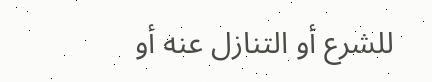للشرع أو التنازل عنه أو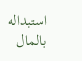استبداله بالمال